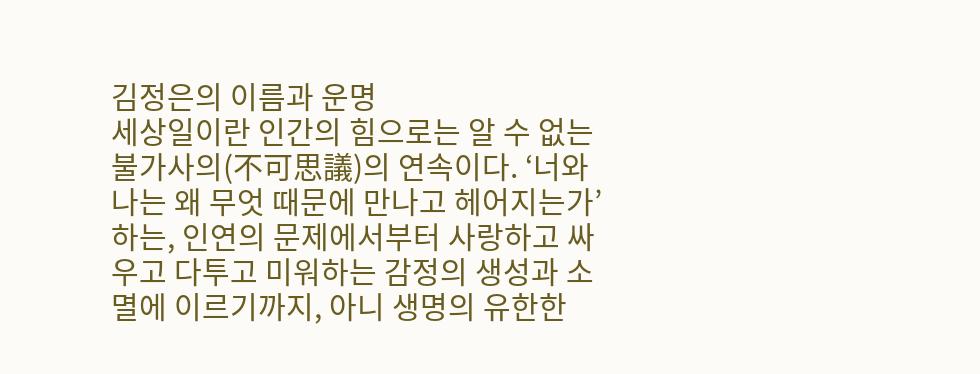김정은의 이름과 운명
세상일이란 인간의 힘으로는 알 수 없는 불가사의(不可思議)의 연속이다. ‘너와 나는 왜 무엇 때문에 만나고 헤어지는가’ 하는, 인연의 문제에서부터 사랑하고 싸우고 다투고 미워하는 감정의 생성과 소멸에 이르기까지, 아니 생명의 유한한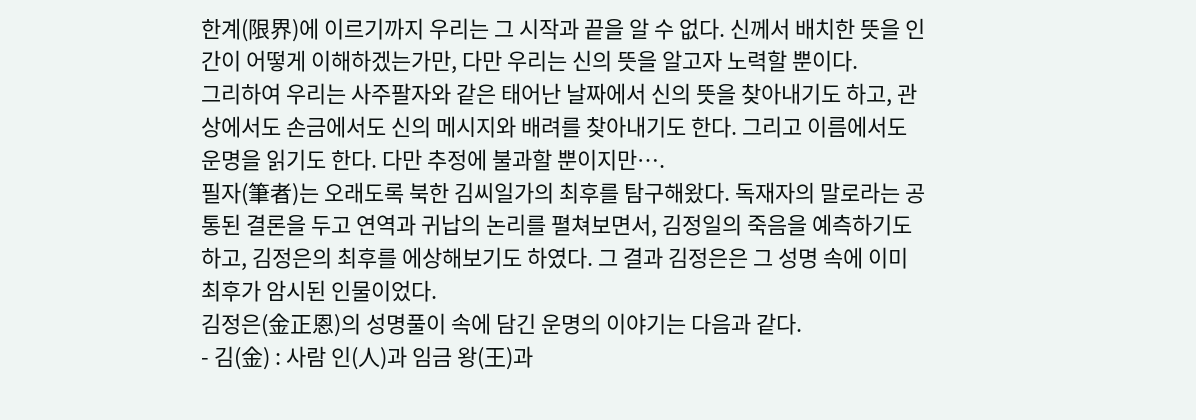한계(限界)에 이르기까지 우리는 그 시작과 끝을 알 수 없다. 신께서 배치한 뜻을 인간이 어떻게 이해하겠는가만, 다만 우리는 신의 뜻을 알고자 노력할 뿐이다.
그리하여 우리는 사주팔자와 같은 태어난 날짜에서 신의 뜻을 찾아내기도 하고, 관상에서도 손금에서도 신의 메시지와 배려를 찾아내기도 한다. 그리고 이름에서도 운명을 읽기도 한다. 다만 추정에 불과할 뿐이지만….
필자(筆者)는 오래도록 북한 김씨일가의 최후를 탐구해왔다. 독재자의 말로라는 공통된 결론을 두고 연역과 귀납의 논리를 펼쳐보면서, 김정일의 죽음을 예측하기도 하고, 김정은의 최후를 에상해보기도 하였다. 그 결과 김정은은 그 성명 속에 이미 최후가 암시된 인물이었다.
김정은(金正恩)의 성명풀이 속에 담긴 운명의 이야기는 다음과 같다.
- 김(金) : 사람 인(人)과 임금 왕(王)과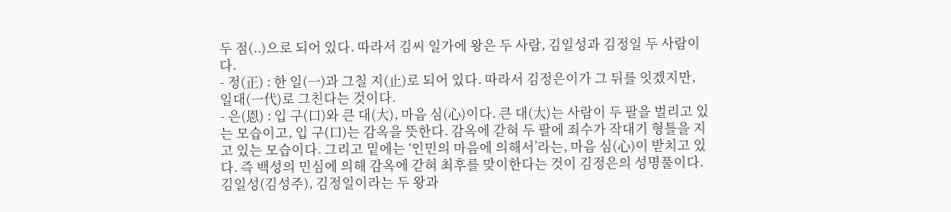두 점(..)으로 되어 있다. 따라서 김씨 일가에 왕은 두 사람, 김일성과 김정일 두 사람이다.
- 정(正) : 한 일(一)과 그칠 지(止)로 되어 있다. 따라서 김정은이가 그 뒤를 잇겠지만, 일대(一代)로 그친다는 것이다.
- 은(恩) : 입 구(口)와 큰 대(大), 마음 심(心)이다. 큰 대(大)는 사람이 두 팔을 벌리고 있는 모습이고, 입 구(口)는 감옥을 뜻한다. 감옥에 갇혀 두 팔에 죄수가 작대기 형틀을 지고 있는 모습이다. 그리고 밑에는 ‘인민의 마음에 의해서’라는, 마음 심(心)이 받치고 있다. 즉 백성의 민심에 의해 감옥에 갇혀 최후를 맞이한다는 것이 김정은의 성명풀이다.
김일성(김성주), 김정일이라는 두 왕과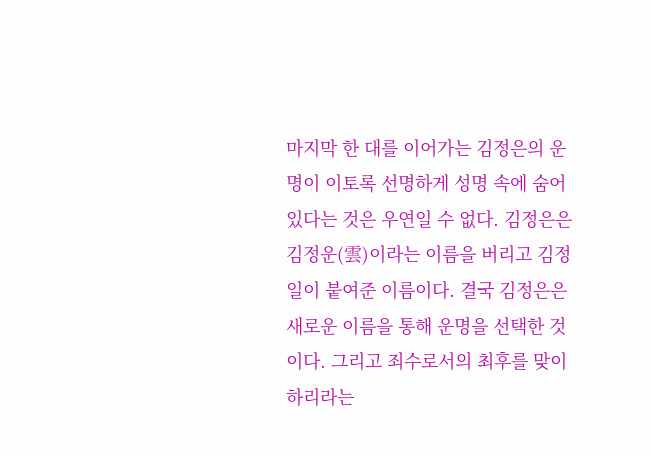마지막 한 대를 이어가는 김정은의 운명이 이토록 선명하게 성명 속에 숨어 있다는 것은 우연일 수 없다. 김정은은 김정운(雲)이라는 이름을 버리고 김정일이 붙여준 이름이다. 결국 김정은은 새로운 이름을 통해 운명을 선택한 것이다. 그리고 죄수로서의 최후를 맞이하리라는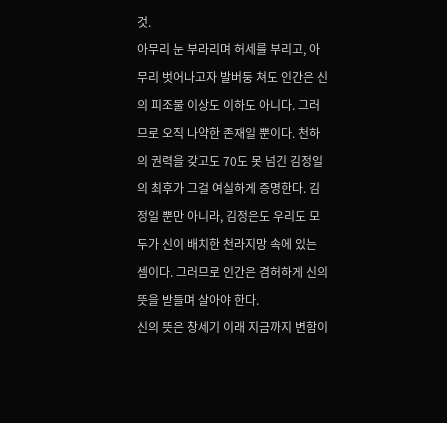것.
아무리 눈 부라리며 허세를 부리고, 아무리 벗어나고자 발버둥 쳐도 인간은 신의 피조물 이상도 이하도 아니다. 그러므로 오직 나약한 존재일 뿐이다. 천하의 권력을 갖고도 70도 못 넘긴 김정일의 최후가 그걸 여실하게 증명한다. 김정일 뿐만 아니라, 김정은도 우리도 모두가 신이 배치한 천라지망 속에 있는 셈이다. 그러므로 인간은 겸허하게 신의 뜻을 받들며 살아야 한다.
신의 뜻은 창세기 이래 지금까지 변함이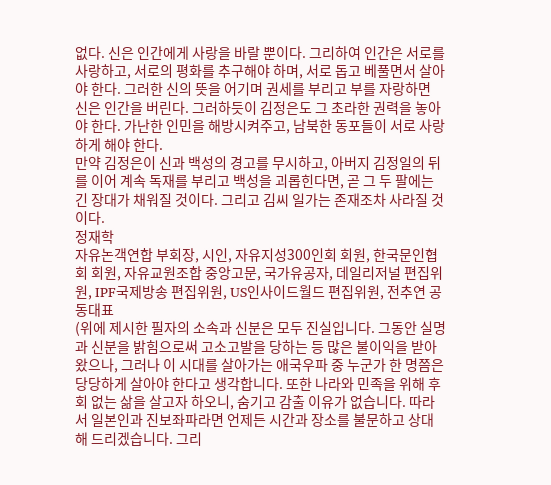없다. 신은 인간에게 사랑을 바랄 뿐이다. 그리하여 인간은 서로를 사랑하고, 서로의 평화를 추구해야 하며, 서로 돕고 베풀면서 살아야 한다. 그러한 신의 뜻을 어기며 권세를 부리고 부를 자랑하면 신은 인간을 버린다. 그러하듯이 김정은도 그 초라한 권력을 놓아야 한다. 가난한 인민을 해방시켜주고, 남북한 동포들이 서로 사랑하게 해야 한다.
만약 김정은이 신과 백성의 경고를 무시하고, 아버지 김정일의 뒤를 이어 계속 독재를 부리고 백성을 괴롭힌다면, 곧 그 두 팔에는 긴 장대가 채워질 것이다. 그리고 김씨 일가는 존재조차 사라질 것이다.
정재학
자유논객연합 부회장, 시인, 자유지성300인회 회원, 한국문인협회 회원, 자유교원조합 중앙고문, 국가유공자, 데일리저널 편집위원, IPF국제방송 편집위원, US인사이드월드 편집위원, 전추연 공동대표
(위에 제시한 필자의 소속과 신분은 모두 진실입니다. 그동안 실명과 신분을 밝힘으로써 고소고발을 당하는 등 많은 불이익을 받아왔으나, 그러나 이 시대를 살아가는 애국우파 중 누군가 한 명쯤은 당당하게 살아야 한다고 생각합니다. 또한 나라와 민족을 위해 후회 없는 삶을 살고자 하오니, 숨기고 감출 이유가 없습니다. 따라서 일본인과 진보좌파라면 언제든 시간과 장소를 불문하고 상대해 드리겠습니다. 그리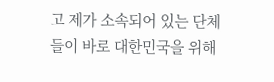고 제가 소속되어 있는 단체들이 바로 대한민국을 위해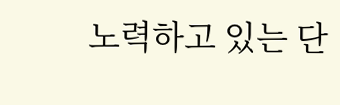노력하고 있는 단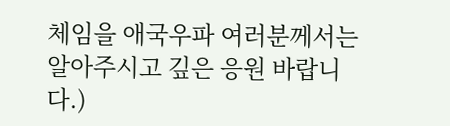체임을 애국우파 여러분께서는 알아주시고 깊은 응원 바랍니다.)